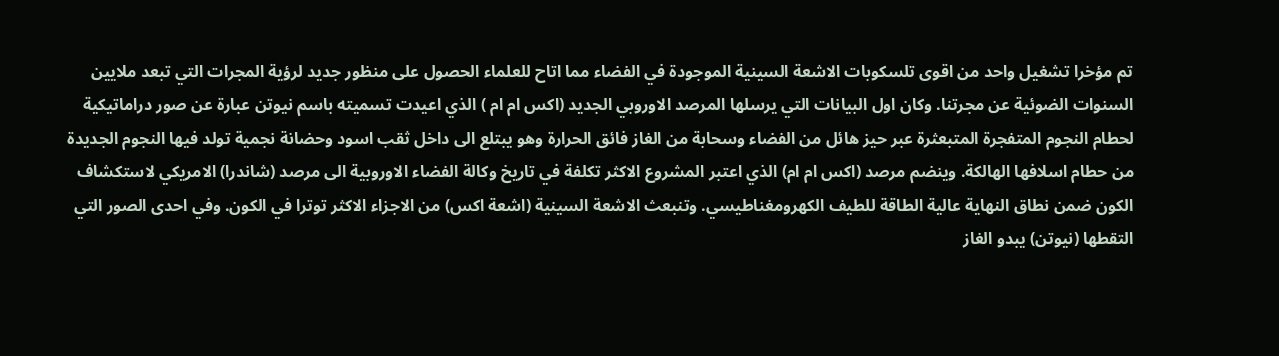تم مؤخرا تشغيل واحد من اقوى تلسكوبات الاشعة السينية الموجودة في الفضاء مما اتاح للعلماء الحصول على منظور جديد لرؤية المجرات التي تبعد ملايين السنوات الضوئية عن مجرتنا. وكان اول البيانات التي يرسلها المرصد الاوروبي الجديد (اكس ام ام ) الذي اعيدت تسميته باسم نيوتن عبارة عن صور دراماتيكية لحطام النجوم المتفجرة المتبعثرة عبر حيز هائل من الفضاء وسحابة من الغاز فائق الحرارة وهو يبتلع الى داخل ثقب اسود وحضانة نجمية تولد فيها النجوم الجديدة من حطام اسلافها الهالكة. وينضم مرصد (اكس ام ام) الذي اعتبر المشروع الاكثر تكلفة في تاريخ وكالة الفضاء الاوروبية الى مرصد (شاندرا) الامريكي لاستكشاف الكون ضمن نطاق النهاية عالية الطاقة للطيف الكهرومغناطيسي. وتنبعث الاشعة السينية (اشعة اكس) من الاجزاء الاكثر توترا في الكون. وفي احدى الصور التي التقطها (نيوتن) يبدو الغاز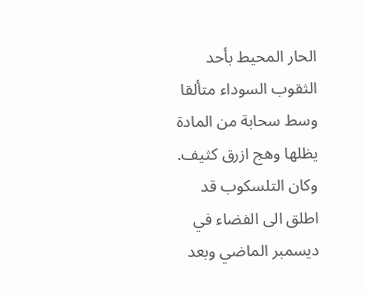الحار المحيط بأحد الثقوب السوداء متألقا وسط سحابة من المادة يظلها وهج ازرق كثيف. وكان التلسكوب قد اطلق الى الفضاء في ديسمبر الماضي وبعد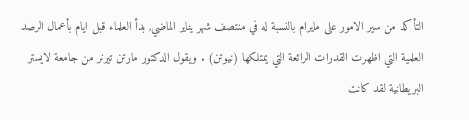التأكد من سير الامور على مايرام بالنسبة له في منتصف شهر يناير الماضي, بدأ العلماء قبل ايام بأعمال الرصد العلمية التي اظهرت القدرات الرائعة التي يمتلكها (نيوتن) . ويقول الدكتور مارتن تيرنر من جامعة لايستر البريطانية لقد كانت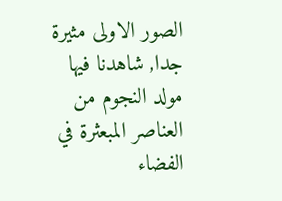الصور الاولى مثيرة جدا, شاهدنا فيها مولد النجوم من العناصر المبعثرة في الفضاء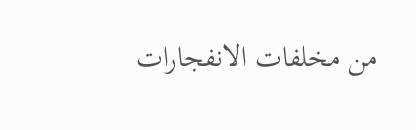من مخلفات الانفجارات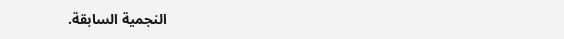النجمية السابقة.